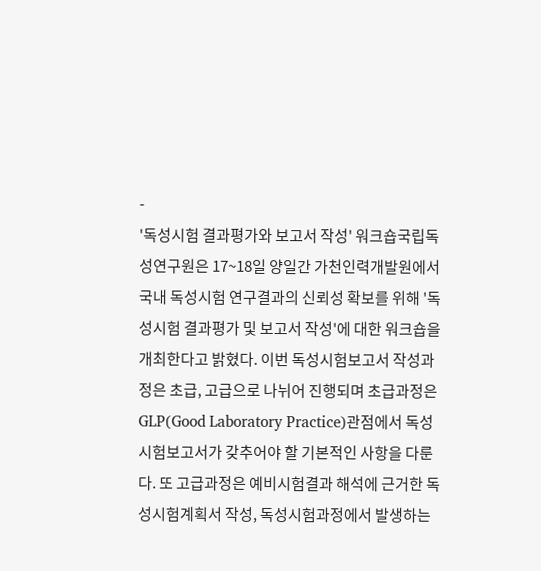-
'독성시험 결과평가와 보고서 작성' 워크숍국립독성연구원은 17~18일 양일간 가천인력개발원에서 국내 독성시험 연구결과의 신뢰성 확보를 위해 '독성시험 결과평가 및 보고서 작성'에 대한 워크숍을 개최한다고 밝혔다. 이번 독성시험보고서 작성과정은 초급, 고급으로 나뉘어 진행되며 초급과정은 GLP(Good Laboratory Practice)관점에서 독성시험보고서가 갖추어야 할 기본적인 사항을 다룬다. 또 고급과정은 예비시험결과 해석에 근거한 독성시험계획서 작성, 독성시험과정에서 발생하는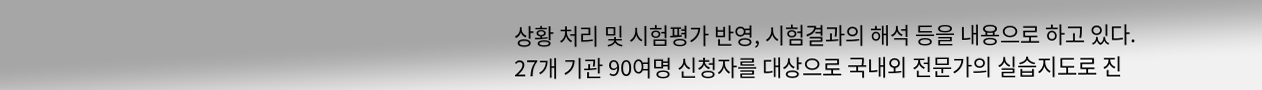상황 처리 및 시험평가 반영, 시험결과의 해석 등을 내용으로 하고 있다. 27개 기관 90여명 신청자를 대상으로 국내외 전문가의 실습지도로 진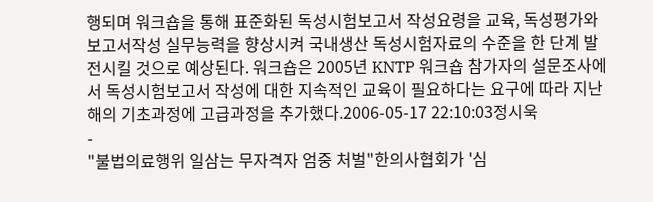행되며 워크숍을 통해 표준화된 독성시험보고서 작성요령을 교육, 독성평가와 보고서작성 실무능력을 향상시켜 국내생산 독성시험자료의 수준을 한 단계 발전시킬 것으로 예상된다. 워크숍은 2005년 KNTP 워크숍 참가자의 설문조사에서 독성시험보고서 작성에 대한 지속적인 교육이 필요하다는 요구에 따라 지난해의 기초과정에 고급과정을 추가했다.2006-05-17 22:10:03정시욱
-
"불법의료행위 일삼는 무자격자 엄중 처벌"한의사협회가 '심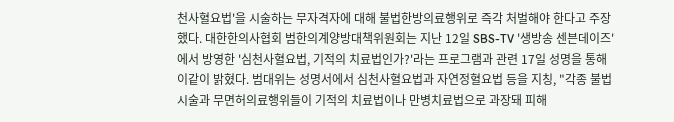천사혈요법'을 시술하는 무자격자에 대해 불법한방의료행위로 즉각 처벌해야 한다고 주장했다. 대한한의사협회 범한의계양방대책위원회는 지난 12일 SBS-TV '생방송 센븐데이즈'에서 방영한 '심천사혈요법, 기적의 치료법인가?'라는 프로그램과 관련 17일 성명을 통해 이같이 밝혔다. 범대위는 성명서에서 심천사혈요법과 자연정혈요법 등을 지칭, "각종 불법 시술과 무면허의료행위들이 기적의 치료법이나 만병치료법으로 과장돼 피해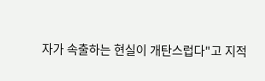자가 속출하는 현실이 개탄스럽다"고 지적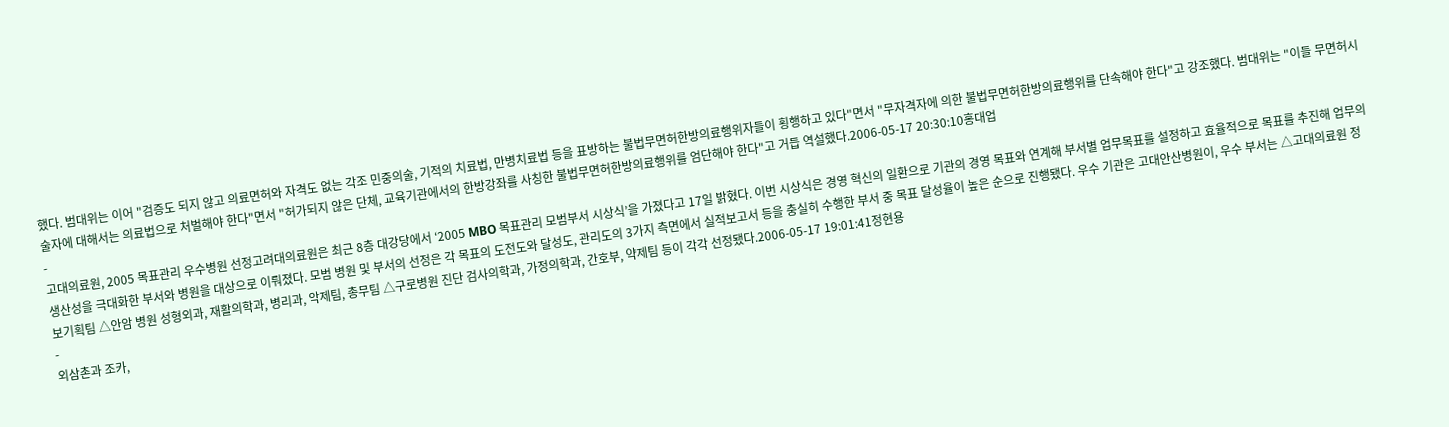했다. 범대위는 이어 "검증도 되지 않고 의료면허와 자격도 없는 각조 민중의술, 기적의 치료법, 만병치료법 등을 표방하는 불법무면허한방의료행위자들이 횡행하고 있다"면서 "무자격자에 의한 불법무면허한방의료행위를 단속해야 한다"고 강조했다. 범대위는 "이들 무면허시술자에 대해서는 의료법으로 처벌해야 한다"면서 "허가되지 않은 단체, 교육기관에서의 한방강좌를 사칭한 불법무면허한방의료행위를 엄단해야 한다"고 거듭 역설했다.2006-05-17 20:30:10홍대업
-
고대의료원, 2005 목표관리 우수병원 선정고려대의료원은 최근 8층 대강당에서 ‘2005 MBO 목표관리 모범부서 시상식’을 가졌다고 17일 밝혔다. 이번 시상식은 경영 혁신의 일환으로 기관의 경영 목표와 연계해 부서별 업무목표를 설정하고 효율적으로 목표를 추진해 업무의 생산성을 극대화한 부서와 병원을 대상으로 이뤄졌다. 모범 병원 및 부서의 선정은 각 목표의 도전도와 달성도, 관리도의 3가지 측면에서 실적보고서 등을 충실히 수행한 부서 중 목표 달성율이 높은 순으로 진행됐다. 우수 기관은 고대안산병원이, 우수 부서는 △고대의료원 정보기획팀 △안암 병원 성형외과, 재활의학과, 병리과, 악제팀, 총무팀 △구로병원 진단 검사의학과, 가정의학과, 간호부, 약제팀 등이 각각 선정됐다.2006-05-17 19:01:41정현용
-
외삼촌과 조카,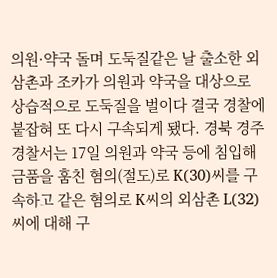의원·약국 돌며 도둑질같은 날 출소한 외삼촌과 조카가 의원과 약국을 대상으로 상습적으로 도둑질을 벌이다 결국 경찰에 붙잡혀 또 다시 구속되게 됐다. 경북 경주경찰서는 17일 의원과 약국 등에 침입해 금품을 훔친 혐의(절도)로 K(30)씨를 구속하고 같은 혐의로 K씨의 외삼촌 L(32)씨에 대해 구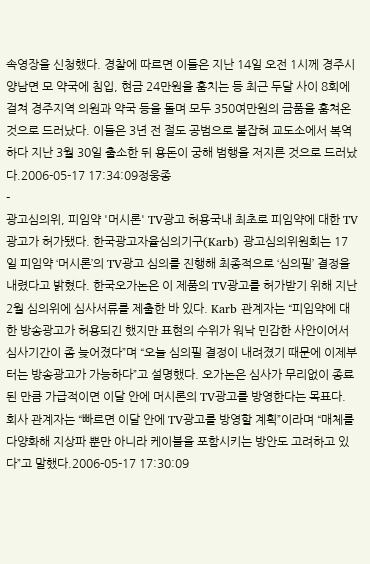속영장을 신청했다. 경찰에 따르면 이들은 지난 14일 오전 1시께 경주시 양남면 모 약국에 침입, 현금 24만원을 훔치는 등 최근 두달 사이 8회에 걸쳐 경주지역 의원과 약국 등을 돌며 모두 350여만원의 금품을 훔쳐온 것으로 드러났다. 이들은 3년 전 절도 공범으로 붙잡혀 교도소에서 복역하다 지난 3월 30일 출소한 뒤 용돈이 궁해 범행을 저지른 것으로 드러났다.2006-05-17 17:34:09정웅종
-
광고심의위, 피임약 '머시론' TV광고 허용국내 최초로 피임약에 대한 TV광고가 허가됐다. 한국광고자율심의기구(Karb) 광고심의위원회는 17일 피임약 ‘머시론’의 TV광고 심의를 진행해 최종적으로 ‘심의필’ 결정을 내렸다고 밝혔다. 한국오가논은 이 제품의 TV광고를 허가받기 위해 지난 2월 심의위에 심사서류를 제출한 바 있다. Karb 관계자는 “피임약에 대한 방송광고가 허용되긴 했지만 표현의 수위가 워낙 민감한 사안이어서 심사기간이 좀 늦어졌다”며 “오늘 심의필 결정이 내려졌기 때문에 이제부터는 방송광고가 가능하다”고 설명했다. 오가논은 심사가 무리없이 종료된 만큼 가급적이면 이달 안에 머시론의 TV광고를 방영한다는 목표다. 회사 관계자는 “빠르면 이달 안에 TV광고를 방영할 계획”이라며 “매체를 다양화해 지상파 뿐만 아니라 케이블을 포함시키는 방안도 고려하고 있다”고 말했다.2006-05-17 17:30:09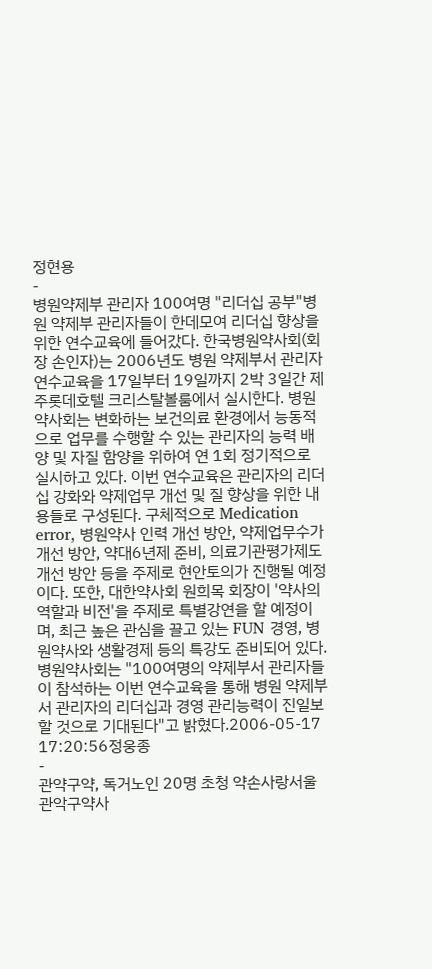정현용
-
병원약제부 관리자 100여명 "리더십 공부"병원 약제부 관리자들이 한데모여 리더십 향상을 위한 연수교육에 들어갔다. 한국병원약사회(회장 손인자)는 2006년도 병원 약제부서 관리자 연수교육을 17일부터 19일까지 2박 3일간 제주롯데호텔 크리스탈볼룸에서 실시한다. 병원약사회는 변화하는 보건의료 환경에서 능동적으로 업무를 수행할 수 있는 관리자의 능력 배양 및 자질 함양을 위하여 연 1회 정기적으로 실시하고 있다. 이번 연수교육은 관리자의 리더십 강화와 약제업무 개선 및 질 향상을 위한 내용들로 구성된다. 구체적으로 Medication error, 병원약사 인력 개선 방안, 약제업무수가 개선 방안, 약대6년제 준비, 의료기관평가제도 개선 방안 등을 주제로 현안토의가 진행될 예정이다. 또한, 대한약사회 원희목 회장이 '약사의 역할과 비전'을 주제로 특별강연을 할 예정이며, 최근 높은 관심을 끌고 있는 FUN 경영, 병원약사와 생활경제 등의 특강도 준비되어 있다. 병원약사회는 "100여명의 약제부서 관리자들이 참석하는 이번 연수교육을 통해 병원 약제부서 관리자의 리더십과 경영 관리능력이 진일보할 것으로 기대된다"고 밝혔다.2006-05-17 17:20:56정웅종
-
관약구약, 독거노인 20명 초청 약손사랑서울 관악구약사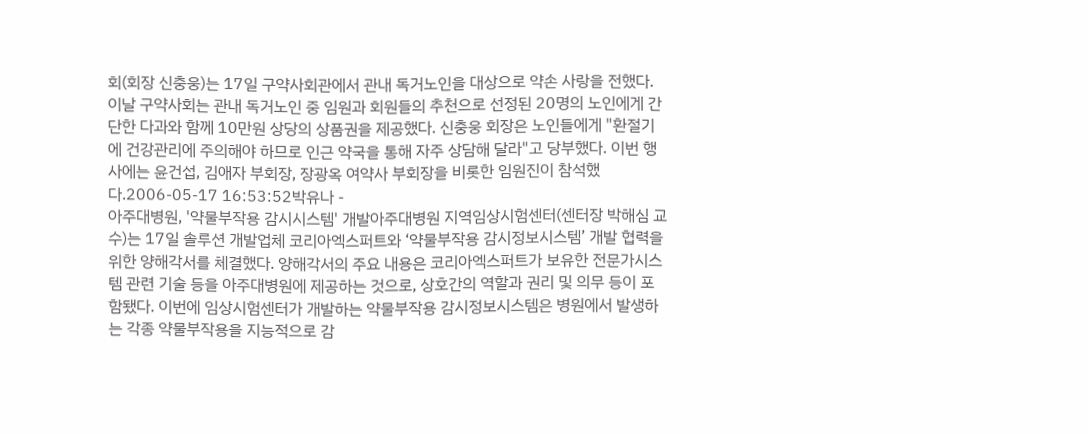회(회장 신충웅)는 17일 구약사회관에서 관내 독거노인을 대상으로 약손 사랑을 전했다. 이날 구약사회는 관내 독거노인 중 임원과 회원들의 추천으로 선정된 20명의 노인에게 간단한 다과와 함께 10만원 상당의 상품권을 제공했다. 신충웅 회장은 노인들에게 "환절기에 건강관리에 주의해야 하므로 인근 약국을 통해 자주 상담해 달라"고 당부했다. 이번 행사에는 윤건섭, 김애자 부회장, 장광옥 여약사 부회장을 비롯한 임원진이 참석했다.2006-05-17 16:53:52박유나 -
아주대병원, '약물부작용 감시시스템' 개발아주대병원 지역임상시험센터(센터장 박해심 교수)는 17일 솔루션 개발업체 코리아엑스퍼트와 ‘약물부작용 감시정보시스템’ 개발 협력을 위한 양해각서를 체결했다. 양해각서의 주요 내용은 코리아엑스퍼트가 보유한 전문가시스템 관련 기술 등을 아주대병원에 제공하는 것으로, 상호간의 역할과 권리 및 의무 등이 포함됐다. 이번에 임상시험센터가 개발하는 약물부작용 감시정보시스템은 병원에서 발생하는 각종 약물부작용을 지능적으로 감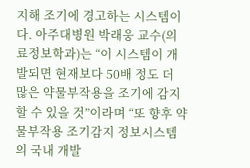지해 조기에 경고하는 시스템이다. 아주대병원 박래웅 교수(의료정보학과)는 “이 시스템이 개발되면 현재보다 50배 정도 더 많은 약물부작용을 조기에 감지할 수 있을 것”이라며 “또 향후 약물부작용 조기감지 정보시스템의 국내 개발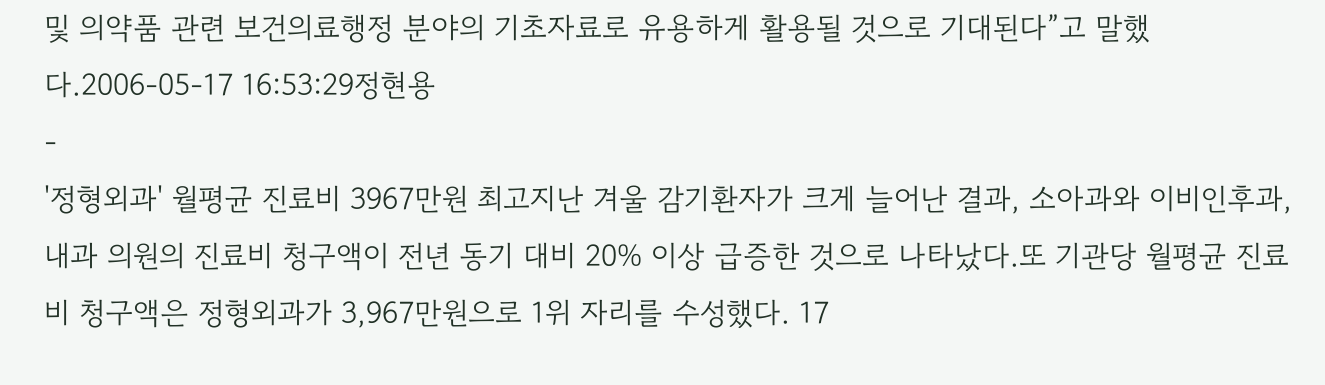및 의약품 관련 보건의료행정 분야의 기초자료로 유용하게 활용될 것으로 기대된다”고 말했다.2006-05-17 16:53:29정현용
-
'정형외과' 월평균 진료비 3967만원 최고지난 겨울 감기환자가 크게 늘어난 결과, 소아과와 이비인후과, 내과 의원의 진료비 청구액이 전년 동기 대비 20% 이상 급증한 것으로 나타났다.또 기관당 월평균 진료비 청구액은 정형외과가 3,967만원으로 1위 자리를 수성했다. 17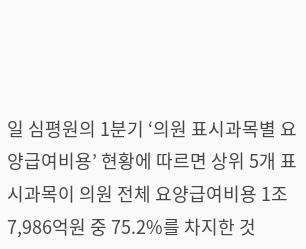일 심평원의 1분기 ‘의원 표시과목별 요양급여비용’ 현황에 따르면 상위 5개 표시과목이 의원 전체 요양급여비용 1조7,986억원 중 75.2%를 차지한 것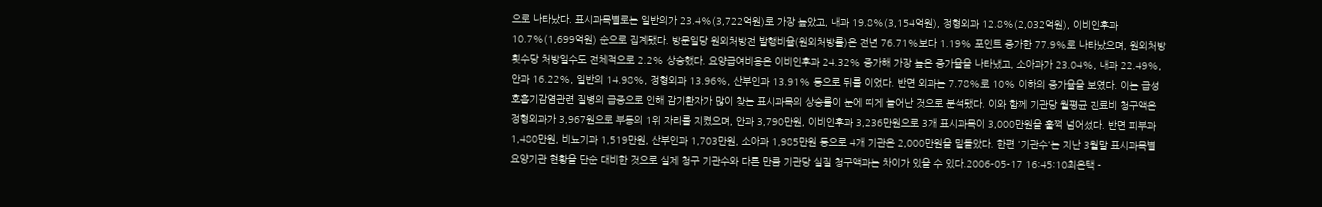으로 나타났다. 표시과목별로는 일반의가 23.4%(3,722억원)로 가장 높았고, 내과 19.8%(3,154억원), 정형외과 12.8%(2,032억원), 이비인후과 10.7%(1,699억원) 순으로 집계됐다. 방문일당 원외처방전 발행비율(원외처방률)은 전년 76.71%보다 1.19% 포인트 증가한 77.9%로 나타났으며, 원외처방 횟수당 처방일수도 전체적으로 2.2% 상승했다. 요양급여비용은 이비인후과 24.32% 증가해 가장 높은 증가율을 나타냈고, 소아과가 23.04%, 내과 22.49%, 안과 16.22%, 일반의 14.98%, 정형외과 13.96%, 산부인과 13.91% 등으로 뒤를 이었다. 반면 외과는 7.78%로 10% 이하의 증가율을 보였다. 이는 급성호흡기감염관련 질병의 급증으로 인해 감기환자가 많이 찾는 표시과목의 상승률이 눈에 띠게 늘어난 것으로 분석됐다. 이와 함께 기관당 월평균 진료비 청구액은 정형외과가 3,967원으로 부동의 1위 자리를 지켰으며, 안과 3,790만원, 이비인후과 3,236만원으로 3개 표시과목이 3,000만원을 훌쩍 넘어섰다. 반면 피부과 1,480만원, 비뇨기과 1,519만원, 산부인과 1,703만원, 소아과 1,985만원 등으로 4개 기관은 2,000만원을 밑돌았다. 한편 '기관수'는 지난 3월말 표시과목별 요양기관 현황을 단순 대비한 것으로 실제 청구 기관수와 다른 만큼 기관당 실질 청구액과는 차이가 있을 수 있다.2006-05-17 16:45:10최은택 -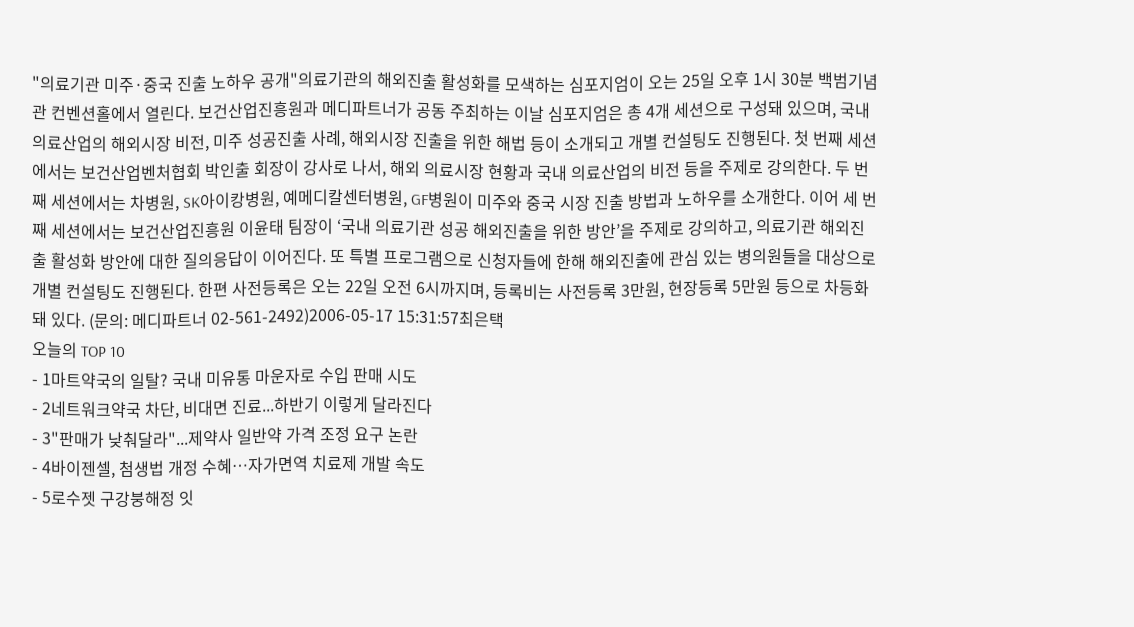"의료기관 미주·중국 진출 노하우 공개"의료기관의 해외진출 활성화를 모색하는 심포지엄이 오는 25일 오후 1시 30분 백범기념관 컨벤션홀에서 열린다. 보건산업진흥원과 메디파트너가 공동 주최하는 이날 심포지엄은 총 4개 세션으로 구성돼 있으며, 국내 의료산업의 해외시장 비전, 미주 성공진출 사례, 해외시장 진출을 위한 해법 등이 소개되고 개별 컨설팅도 진행된다. 첫 번째 세션에서는 보건산업벤처협회 박인출 회장이 강사로 나서, 해외 의료시장 현황과 국내 의료산업의 비전 등을 주제로 강의한다. 두 번째 세션에서는 차병원, SK아이캉병원, 예메디칼센터병원, GF병원이 미주와 중국 시장 진출 방법과 노하우를 소개한다. 이어 세 번째 세션에서는 보건산업진흥원 이윤태 팀장이 ‘국내 의료기관 성공 해외진출을 위한 방안’을 주제로 강의하고, 의료기관 해외진출 활성화 방안에 대한 질의응답이 이어진다. 또 특별 프로그램으로 신청자들에 한해 해외진출에 관심 있는 병의원들을 대상으로 개별 컨설팅도 진행된다. 한편 사전등록은 오는 22일 오전 6시까지며, 등록비는 사전등록 3만원, 현장등록 5만원 등으로 차등화돼 있다. (문의: 메디파트너 02-561-2492)2006-05-17 15:31:57최은택
오늘의 TOP 10
- 1마트약국의 일탈? 국내 미유통 마운자로 수입 판매 시도
- 2네트워크약국 차단, 비대면 진료...하반기 이렇게 달라진다
- 3"판매가 낮춰달라"...제약사 일반약 가격 조정 요구 논란
- 4바이젠셀, 첨생법 개정 수혜…자가면역 치료제 개발 속도
- 5로수젯 구강붕해정 잇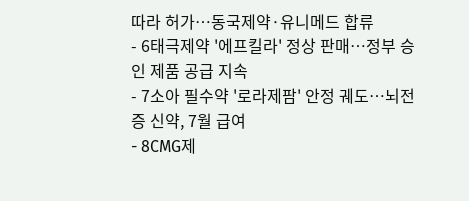따라 허가…동국제약·유니메드 합류
- 6태극제약 '에프킬라' 정상 판매…정부 승인 제품 공급 지속
- 7소아 필수약 '로라제팜' 안정 궤도…뇌전증 신약, 7월 급여
- 8CMG제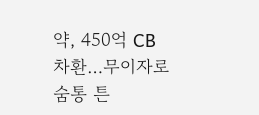약, 450억 CB 차환…무이자로 숨통 튼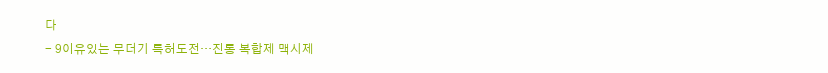다
- 9이유있는 무더기 특허도전…진통 복합제 맥시제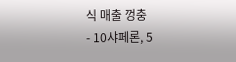식 매출 껑충
- 10샤페론, 5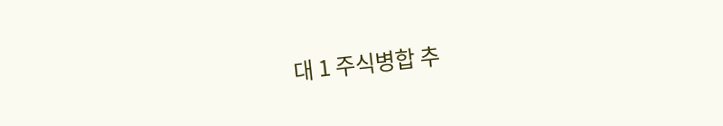대 1 주식병합 추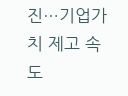진…기업가치 제고 속도